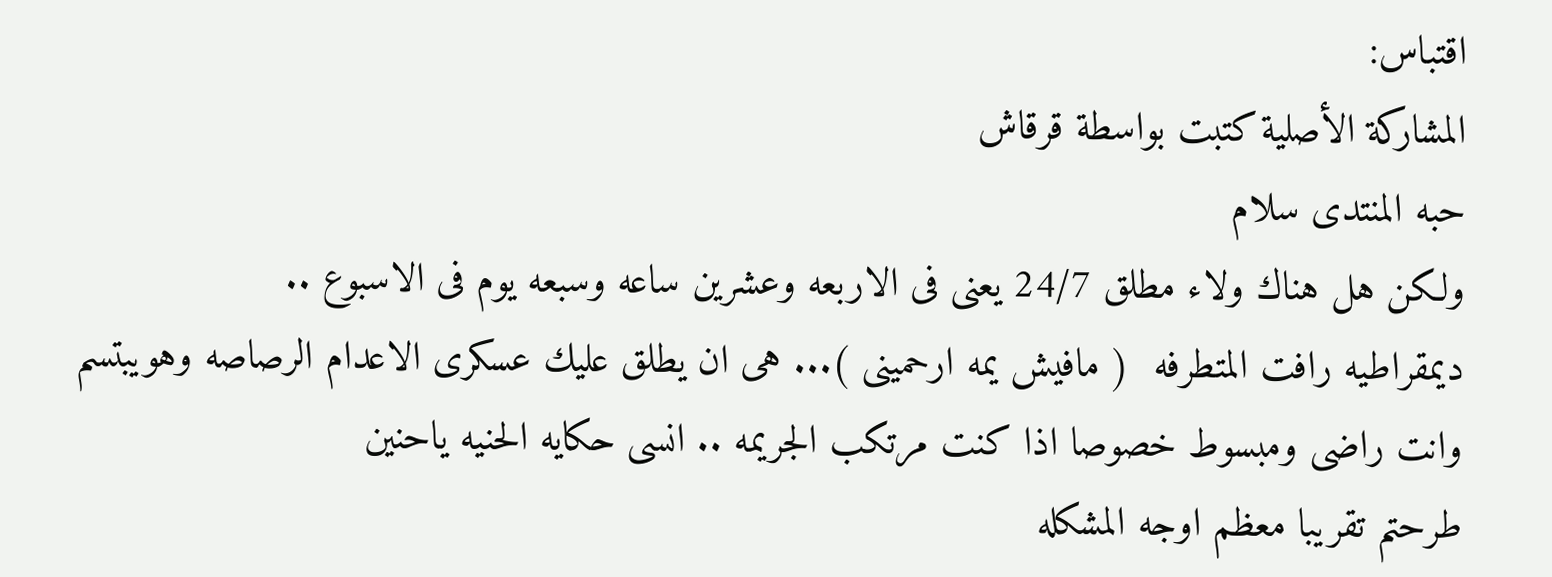اقتباس:
المشاركة الأصلية كتبت بواسطة قرقاش
حبه المنتدى سلام
ولكن هل هناك ولاء مطلق 24/7 يعنى فى الاربعه وعشرين ساعه وسبعه يوم فى الاسبوع ..
ديمقراطيه رافت المتطرفه  ( مافيش يمه ارحمينى )... هى ان يطلق عليك عسكرى الاعدام الرصاصه وهويبتسم وانت راضى ومبسوط خصوصا اذا كنت مرتكب الجريمه .. انسى حكايه الحنيه ياحنين
طرحتم تقريبا معظم اوجه المشكله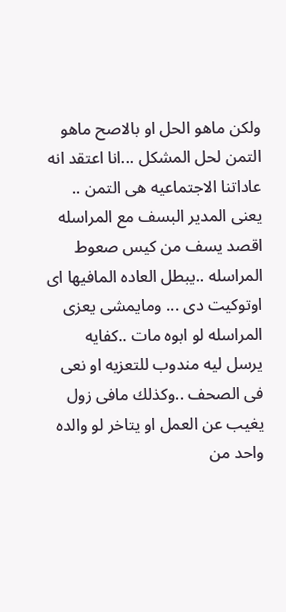ولكن ماهو الحل او بالاصح ماهو التمن لحل المشكل ...انا اعتقد انه عاداتنا الاجتماعيه هى التمن .. يعنى المدير البسف مع المراسله اقصد يسف من كيس صعوط المراسله ..يبطل العاده المافيها اى اوتوكيت دى ... ومايمشى يعزى المراسله لو ابوه مات ..كفايه يرسل ليه مندوب للتعزيه او نعى فى الصحف ..وكذلك مافى زول يغيب عن العمل او يتاخر لو والده واحد من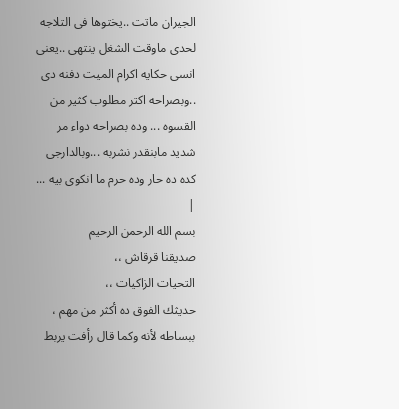الجيران ماتت ..يختوها فى التلاجه لحدى ماوقت الشغل ينتهى ..يعنى انسى حكايه اكرام الميت دفنه دى ..وبصراحه اكتر مطلوب كثير من القسوه ... وده بصراحه دواء مر شديد مابنقدر نشربه ...وبالدارجى كده ده حار وده حرم ما انكوى بيه ...
|
بسم الله الرحمن الرحيم
صديقنا قرقاش ،،
التحيات الزاكيات ،،
حديثك الفوق ده أكثر من مهم ،
ببساطه لأنه وكما قال رأفت يربط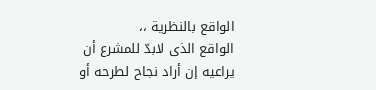الواقع بالنظرية ،،
الواقع الذى لابدّ للمشرع أن يراعيه إن أراد نجاح لطرحه أو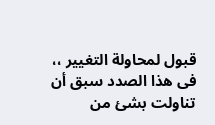قبول لمحاولة التغيير ،،
فى هذا الصدد سبق أن تناولت بشئ من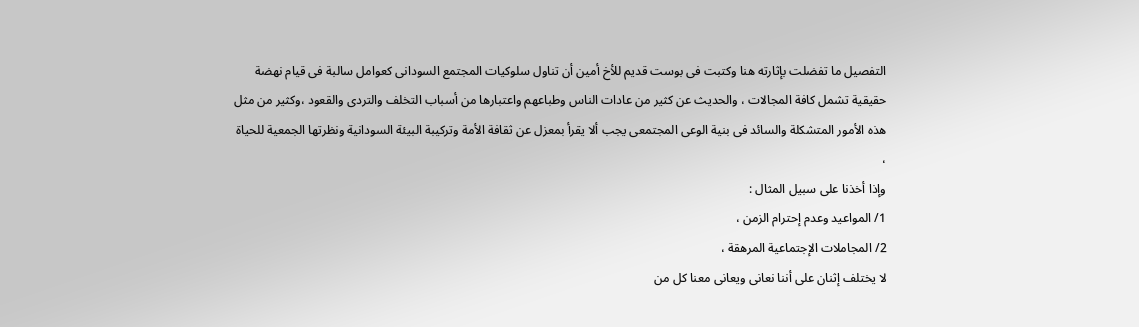التفصيل ما تفضلت بإثارته هنا وكتبت فى بوست قديم للأخ أمين أن تناول سلوكيات المجتمع السودانى كعوامل سالبة فى قيام نهضة حقيقية تشمل كافة المجالات ، والحديث عن كثير من عادات الناس وطباعهم واعتبارها من أسباب التخلف والتردى والقعود ،وكثير من مثل هذه الأمور المتشكلة والسائد فى بنية الوعى المجتمعى يجب ألا يقرأ بمعزل عن ثقافة الأمة وتركيبة البيئة السودانية ونظرتها الجمعية للحياة ،
وإذا أخذنا على سبيل المثال :
1/ المواعيد وعدم إحترام الزمن ،
2/ المجاملات الإجتماعية المرهقة ،
لا يختلف إثنان على أننا نعانى ويعانى معنا كل من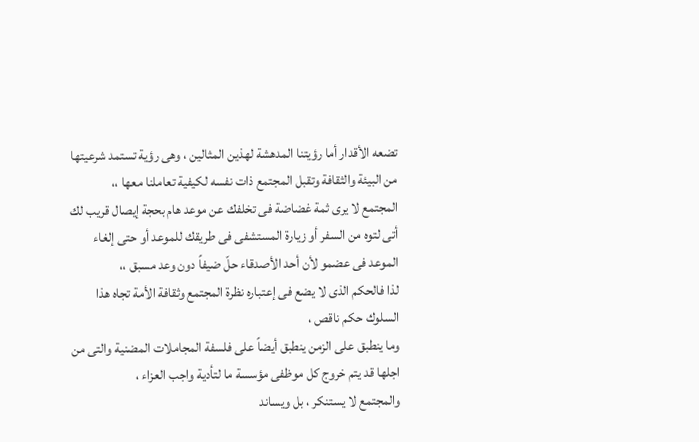تضعه الأقدار أما رؤيتنا المدهشة لهذين المثالين ، وهى رؤية تستمد شرعيتها من البيئة والثقافة وتقبل المجتمع ذات نفسه لكيفية تعاملنا معها ،،
المجتمع لا يرى ثمة غضاضة فى تخلفك عن موعد هام بحجة إيصال قريب لك أتى لتوه من السفر أو زيارة المستشفى فى طريقك للموعد أو حتى إلغاء الموعد فى عضمو لأن أحد الأصدقاء حلّ ضيفاً دون وعد مسبق ،،
لذا فالحكم الذى لا يضع فى إعتباره نظرة المجتمع وثقافة الأمة تجاه هذا السلوك حكم ناقص ،
وما ينطبق على الزمن ينطبق أيضاً على فلسفة المجاملات المضنية والتى من اجلها قد يتم خروج كل موظفى مؤسسة ما لتأدية واجب العزاء ،
والمجتمع لا يستنكر ، بل ويساند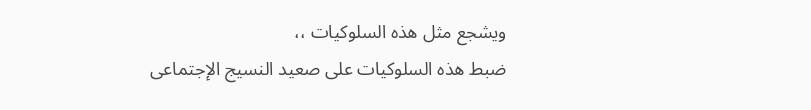ويشجع مثل هذه السلوكيات ،،
ضبط هذه السلوكيات على صعيد النسيج الإجتماعى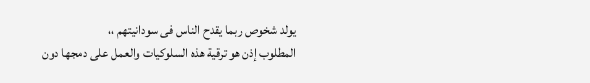يولد شخوص ربما يقدح الناس فى سودانيتهم ،،
المطلوب إذن هو ترقية هذه السلوكيات والعمل على دمجها دون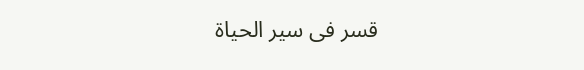قسر فى سير الحياة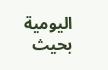اليومية بحيث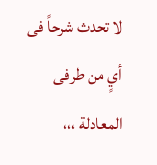لا تحدث شرحاً فى أيٍ من طرفى المعادلة ،،،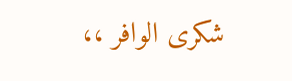شكرى الوافر ،،